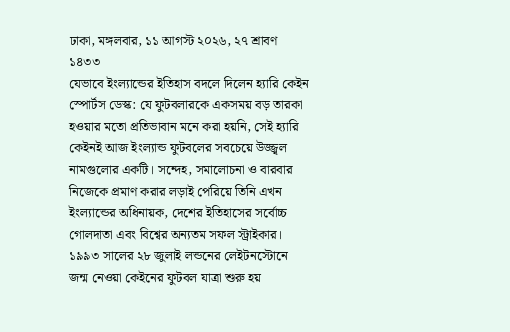ঢাকা, মঙ্গলবার, ১১ আগস্ট ২০২৬, ২৭ শ্রাবণ ১৪৩৩
যেভাবে ইংল্যান্ডের ইতিহাস বদলে দিলেন হ্যারি কেইন
স্পোর্টস ডেস্ক: যে ফুটবলারকে একসময় বড় তারকা হওয়ার মতো প্রতিভাবান মনে করা হয়নি, সেই হ্যারি কেইনই আজ ইংল্যান্ড ফুটবলের সবচেয়ে উজ্জ্বল নামগুলোর একটি। সন্দেহ, সমালোচনা ও বারবার নিজেকে প্রমাণ করার লড়াই পেরিয়ে তিনি এখন ইংল্যান্ডের অধিনায়ক, দেশের ইতিহাসের সর্বোচ্চ গোলদাতা এবং বিশ্বের অন্যতম সফল স্ট্রাইকার।
১৯৯৩ সালের ২৮ জুলাই লন্ডনের লেইটনস্টোনে জন্ম নেওয়া কেইনের ফুটবল যাত্রা শুরু হয়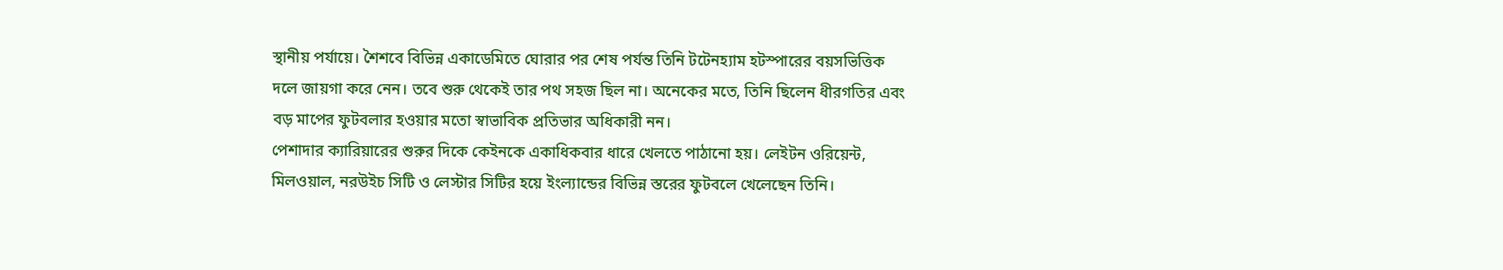স্থানীয় পর্যায়ে। শৈশবে বিভিন্ন একাডেমিতে ঘোরার পর শেষ পর্যন্ত তিনি টটেনহ্যাম হটস্পারের বয়সভিত্তিক দলে জায়গা করে নেন। তবে শুরু থেকেই তার পথ সহজ ছিল না। অনেকের মতে, তিনি ছিলেন ধীরগতির এবং বড় মাপের ফুটবলার হওয়ার মতো স্বাভাবিক প্রতিভার অধিকারী নন।
পেশাদার ক্যারিয়ারের শুরুর দিকে কেইনকে একাধিকবার ধারে খেলতে পাঠানো হয়। লেইটন ওরিয়েন্ট, মিলওয়াল, নরউইচ সিটি ও লেস্টার সিটির হয়ে ইংল্যান্ডের বিভিন্ন স্তরের ফুটবলে খেলেছেন তিনি।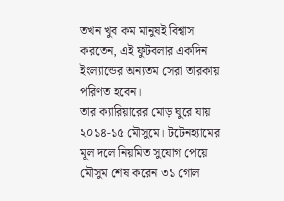তখন খুব কম মানুষই বিশ্বাস করতেন, এই ফুটবলার একদিন ইংল্যান্ডের অন্যতম সেরা তারকায় পরিণত হবেন।
তার ক্যারিয়ারের মোড় ঘুরে যায় ২০১৪-১৫ মৌসুমে। টটেনহ্যামের মূল দলে নিয়মিত সুযোগ পেয়ে মৌসুম শেষ করেন ৩১ গোল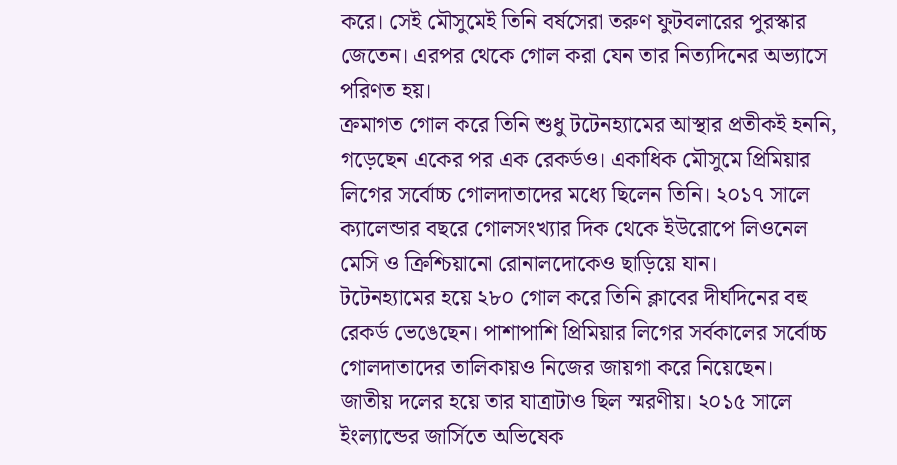করে। সেই মৌসুমেই তিনি বর্ষসেরা তরুণ ফুটবলারের পুরস্কার জেতেন। এরপর থেকে গোল করা যেন তার নিত্যদিনের অভ্যাসে পরিণত হয়।
ক্রমাগত গোল করে তিনি শুধু টটেনহ্যামের আস্থার প্রতীকই হননি, গড়েছেন একের পর এক রেকর্ডও। একাধিক মৌসুমে প্রিমিয়ার লিগের সর্বোচ্চ গোলদাতাদের মধ্যে ছিলেন তিনি। ২০১৭ সালে ক্যালেন্ডার বছরে গোলসংখ্যার দিক থেকে ইউরোপে লিওনেল মেসি ও ক্রিশ্চিয়ানো রোনালদোকেও ছাড়িয়ে যান।
টটেনহ্যামের হয়ে ২৮০ গোল করে তিনি ক্লাবের দীর্ঘদিনের বহু রেকর্ড ভেঙেছেন। পাশাপাশি প্রিমিয়ার লিগের সর্বকালের সর্বোচ্চ গোলদাতাদের তালিকায়ও নিজের জায়গা করে নিয়েছেন।
জাতীয় দলের হয়ে তার যাত্রাটাও ছিল স্মরণীয়। ২০১৫ সালে ইংল্যান্ডের জার্সিতে অভিষেক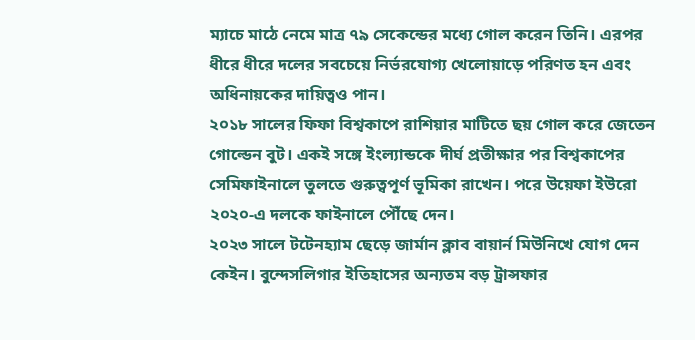ম্যাচে মাঠে নেমে মাত্র ৭৯ সেকেন্ডের মধ্যে গোল করেন তিনি। এরপর ধীরে ধীরে দলের সবচেয়ে নির্ভরযোগ্য খেলোয়াড়ে পরিণত হন এবং অধিনায়কের দায়িত্বও পান।
২০১৮ সালের ফিফা বিশ্বকাপে রাশিয়ার মাটিতে ছয় গোল করে জেতেন গোল্ডেন বুট। একই সঙ্গে ইংল্যান্ডকে দীর্ঘ প্রতীক্ষার পর বিশ্বকাপের সেমিফাইনালে তুলতে গুরুত্বপূর্ণ ভূমিকা রাখেন। পরে উয়েফা ইউরো ২০২০-এ দলকে ফাইনালে পৌঁছে দেন।
২০২৩ সালে টটেনহ্যাম ছেড়ে জার্মান ক্লাব বায়ার্ন মিউনিখে যোগ দেন কেইন। বুন্দেসলিগার ইতিহাসের অন্যতম বড় ট্রান্সফার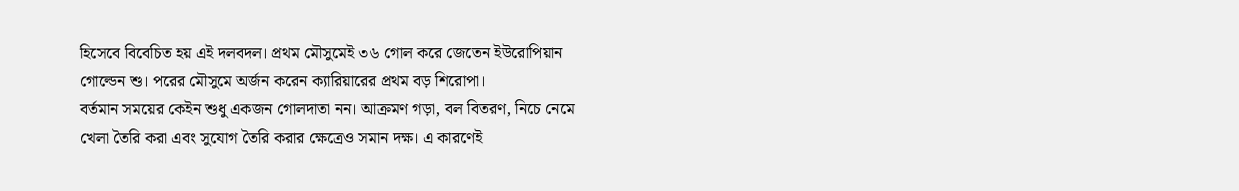হিসেবে বিবেচিত হয় এই দলবদল। প্রথম মৌসুমেই ৩৬ গোল করে জেতেন ইউরোপিয়ান গোল্ডেন শু। পরের মৌসুমে অর্জন করেন ক্যারিয়ারের প্রথম বড় শিরোপা।
বর্তমান সময়ের কেইন শুধু একজন গোলদাতা নন। আক্রমণ গড়া, বল বিতরণ, নিচে নেমে খেলা তৈরি করা এবং সুযোগ তৈরি করার ক্ষেত্রেও সমান দক্ষ। এ কারণেই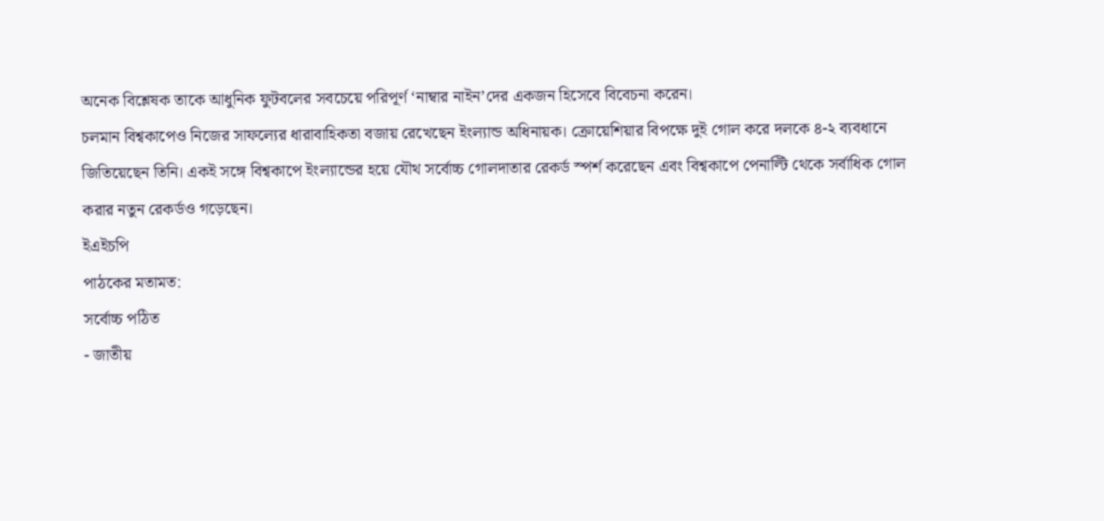অনেক বিশ্লেষক তাকে আধুনিক ফুটবলের সবচেয়ে পরিপূর্ণ ‘নাম্বার নাইন’দের একজন হিসেবে বিবেচনা করেন।
চলমান বিশ্বকাপেও নিজের সাফল্যের ধারাবাহিকতা বজায় রেখেছেন ইংল্যান্ড অধিনায়ক। ক্রোয়েশিয়ার বিপক্ষে দুই গোল করে দলকে ৪-২ ব্যবধানে জিতিয়েছেন তিনি। একই সঙ্গে বিশ্বকাপে ইংল্যান্ডের হয়ে যৌথ সর্বোচ্চ গোলদাতার রেকর্ড স্পর্শ করেছেন এবং বিশ্বকাপে পেনাল্টি থেকে সর্বাধিক গোল করার নতুন রেকর্ডও গড়েছেন।
ইএইচপি
পাঠকের মতামত:
সর্বোচ্চ পঠিত
- জাতীয়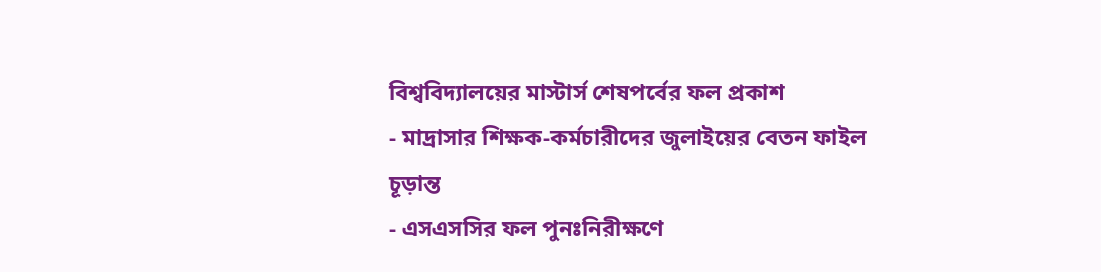বিশ্ববিদ্যালয়ের মাস্টার্স শেষপর্বের ফল প্রকাশ
- মাদ্রাসার শিক্ষক-কর্মচারীদের জুলাইয়ের বেতন ফাইল চূড়ান্ত
- এসএসসির ফল পুনঃনিরীক্ষণে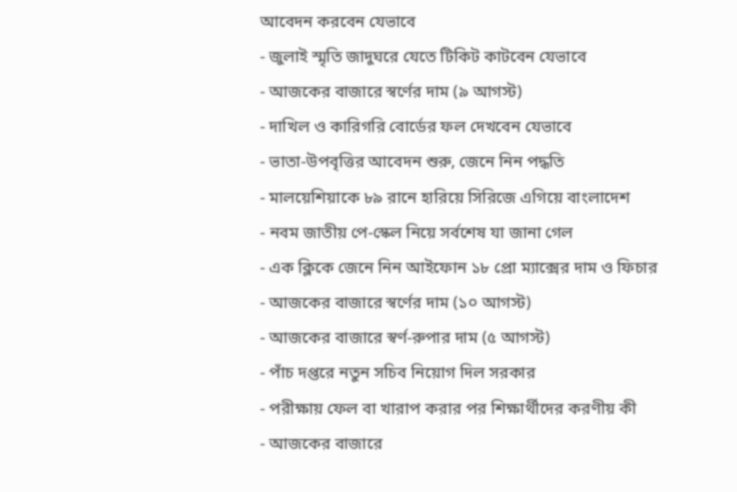আবেদন করবেন যেভাবে
- জুলাই স্মৃতি জাদুঘরে যেতে টিকিট কাটবেন যেভাবে
- আজকের বাজারে স্বর্ণের দাম (৯ আগস্ট)
- দাখিল ও কারিগরি বোর্ডের ফল দেখবেন যেভাবে
- ভাতা-উপবৃত্তির আবেদন শুরু, জেনে নিন পদ্ধতি
- মালয়েশিয়াকে ৮৯ রানে হারিয়ে সিরিজে এগিয়ে বাংলাদেশ
- নবম জাতীয় পে-স্কেল নিয়ে সর্বশেষ যা জানা গেল
- এক ক্লিকে জেনে নিন আইফোন ১৮ প্রো ম্যাক্সের দাম ও ফিচার
- আজকের বাজারে স্বর্ণের দাম (১০ আগস্ট)
- আজকের বাজারে স্বর্ণ-রুপার দাম (৫ আগস্ট)
- পাঁচ দপ্তরে নতুন সচিব নিয়োগ দিল সরকার
- পরীক্ষায় ফেল বা খারাপ করার পর শিক্ষার্থীদের করণীয় কী
- আজকের বাজারে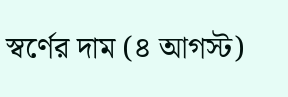স্বর্ণের দাম (৪ আগস্ট)